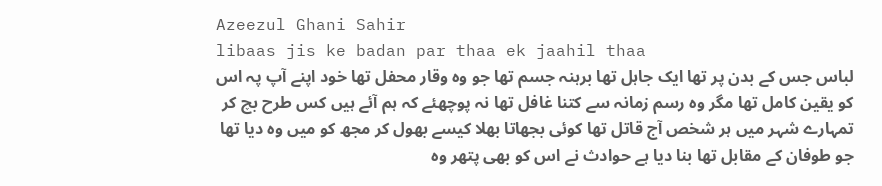Azeezul Ghani Sahir
libaas jis ke badan par thaa ek jaahil thaa
لباس جس کے بدن پر تھا ایک جاہل تھا برہنہ جسم تھا جو وہ وقار محفل تھا خود اپنے آپ پہ اس کو یقین کامل تھا مگر وہ رسم زمانہ سے کتنا غافل تھا نہ پوچھئے کہ ہم آئے ہیں کس طرح بچ کر تمہارے شہر میں ہر شخص آج قاتل تھا کوئی بجھاتا بھلا کیسے بھول کر مجھ کو میں وہ دیا تھا جو طوفان کے مقابل تھا بنا دیا ہے حوادث نے اس کو بھی پتھر وہ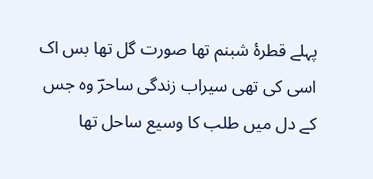پہلے قطرۂ شبنم تھا صورت گل تھا بس اک اسی کی تھی سیراب زندگی ساحرؔ وہ جس کے دل میں طلب کا وسیع ساحل تھا